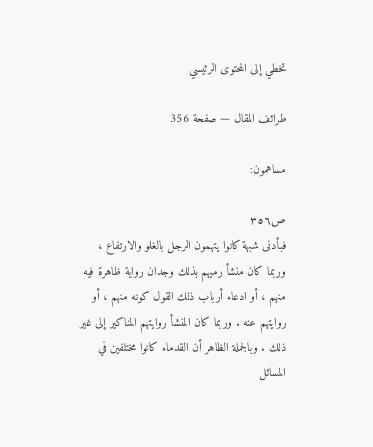تخطي إلى المحتوى الرئيسي

طرائف المقال — صفحة 356

مساهمون:

ص٣٥٦
فبأدنى شبهة كانوا يتهمون الرجل بالغلو والارتفاع ، وربما كان منشأ رميهم بذلك وجدان رواية ظاهرة فيه منهم ، أو ادعاء أرباب ذلك القول كونه منهم ، أو روايتهم عنه . وربما كان المنشأ روايتهم المناكير إلى غير ذلك . وبالجملة الظاهر أن القدماء كانوا مختلفين في المسائل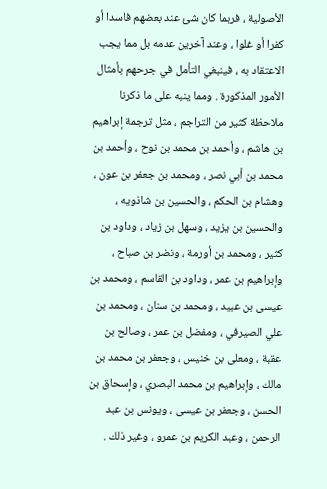الأصولية ، فربما كان شئ عند بعضهم فاسدا أو كفرا أو غلوا ، وعند آخرين عدمه بل مما يجب الاعتقاد به ، فينبغي التأمل في جرحهم بأمثال الأمور المذكورة . ومما ينبه على ما ذكرنا ملاحظة كثير من التراجم ، مثل ترجمة إبراهيم بن هاشم ، وأحمد بن محمد بن نوح ، وأحمد بن محمد بن أبي نصر ، ومحمد بن جعفر بن عون ، وهشام بن الحكم ، والحسين بن شاذويه ، والحسين بن يزيد ، وسهل بن زياد ، وداود بن كثير ، ومحمد بن أورمة ، ونضر بن صباح ، وإبراهيم بن عمر ، وداود بن القاسم ، ومحمد بن عيسى بن عبيد ، ومحمد بن سنان ، ومحمد بن علي الصيرفي ، ومفضل بن عمر ، وصالح بن عقبة ، ومعلى بن خنيس ، وجعفر بن محمد بن مالك ، وإبراهيم بن محمد البصري ، وإسحاق بن الحسن ، وجعفر بن عيسى ، ويونس بن عبد الرحمن ، وعبد الكريم بن عمرو ، وغير ذلك .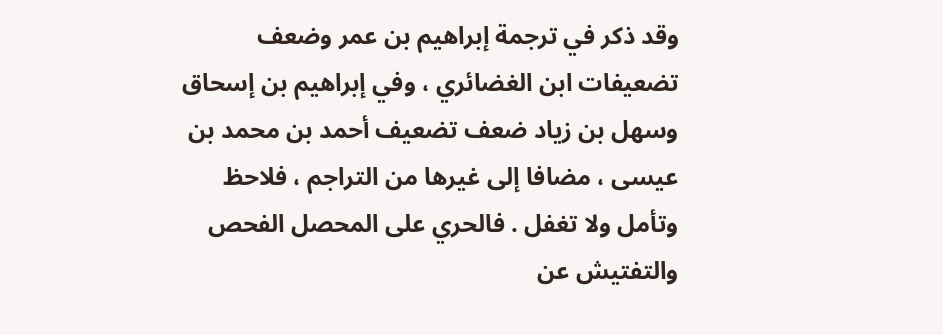وقد ذكر في ترجمة إبراهيم بن عمر وضعف تضعيفات ابن الغضائري ، وفي إبراهيم بن إسحاق وسهل بن زياد ضعف تضعيف أحمد بن محمد بن عيسى ، مضافا إلى غيرها من التراجم ، فلاحظ وتأمل ولا تغفل . فالحري على المحصل الفحص والتفتيش عن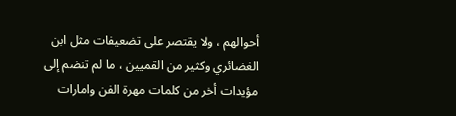أحوالهم ، ولا يقتصر على تضعيفات مثل ابن الغضائري وكثير من القميين ، ما لم تنضم إلى مؤيدات أخر من كلمات مهرة الفن وامارات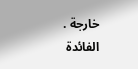خارجة . الفائدة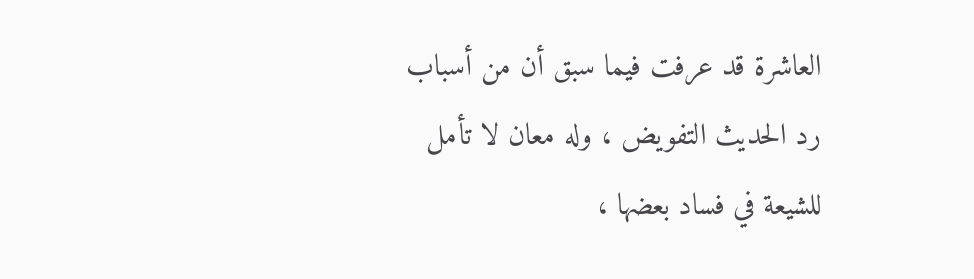العاشرة قد عرفت فيما سبق أن من أسباب رد الحديث التفويض ، وله معان لا تأمل للشيعة في فساد بعضها ،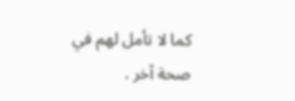كما لا تأمل لهم في صحة آخر .